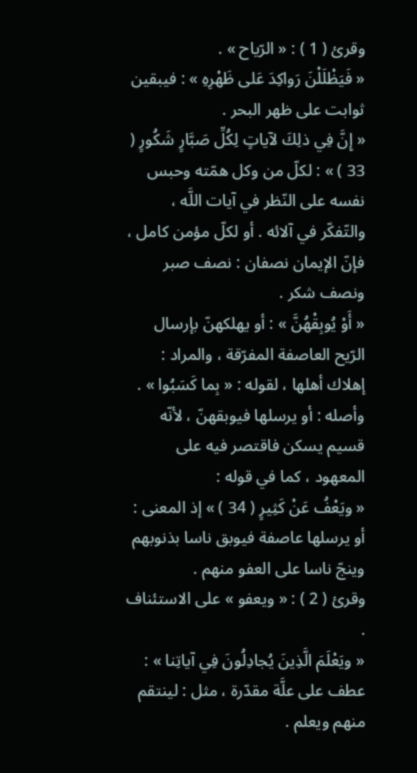وقرئ ( 1 ) : « الرّياح » .
« فَيَظْلَلْنَ رَواكِدَ عَلى ظَهْرِهِ » : فيبقين ثوابت على ظهر البحر .
« إِنَّ فِي ذلِكَ لآياتٍ لِكُلِّ صَبَّارٍ شَكُورٍ ( 33 ) » : لكلّ من وكل همّته وحبس نفسه على النّظر في آيات اللَّه ، والتّفكّر في آلائه . أو لكلّ مؤمن كامل ، فإنّ الإيمان نصفان : نصف صبر ونصف شكر .
« أَوْ يُوبِقْهُنَّ » : أو يهلكهنّ بإرسال الرّيح العاصفة المفرّقة ، والمراد : إهلاك أهلها ، لقوله : « بِما كَسَبُوا » .
وأصله : أو يرسلها فيوبقهنّ ، لأنّه قسيم يسكن فاقتصر فيه على المعهود ، كما في قوله :
« ويَعْفُ عَنْ كَثِيرٍ ( 34 ) » إذ المعنى : أو يرسلها عاصفة فيوبق ناسا بذنوبهم وينجّ ناسا على العفو منهم .
وقرئ ( 2 ) : « ويعفو » على الاستئناف .
« ويَعْلَمَ الَّذِينَ يُجادِلُونَ فِي آياتِنا » : عطف على علَّة مقدّرة ، مثل : لينتقم منهم ويعلم .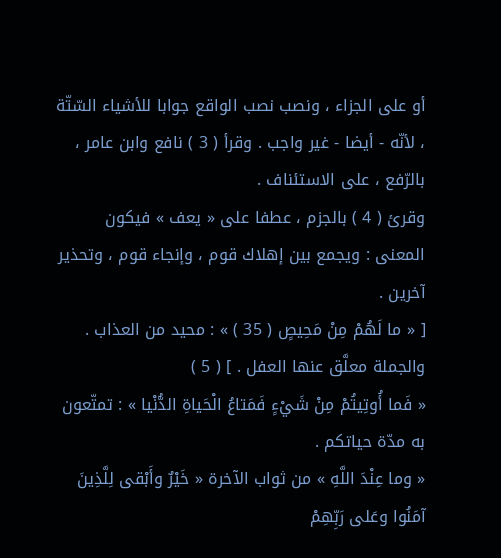أو على الجزاء ، ونصب نصب الواقع جوابا للأشياء السّتّة ، لأنّه - أيضا - غير واجب . وقرأ ( 3 ) نافع وابن عامر ، بالرّفع ، على الاستئناف .
وقرئ ( 4 ) بالجزم ، عطفا على « يعف » فيكون المعنى : ويجمع بين إهلاك قوم ، وإنجاء قوم ، وتحذير آخرين .
[ « ما لَهُمْ مِنْ مَحِيصٍ ( 35 ) » : محيد من العذاب . والجملة معلَّق عنها العفل . ] ( 5 )
« فَما أُوتِيتُمْ مِنْ شَيْءٍ فَمَتاعُ الْحَياةِ الدُّنْيا » : تمتّعون به مدّة حياتكم .
« وما عِنْدَ اللَّهِ » من ثواب الآخرة « خَيْرٌ وأَبْقى لِلَّذِينَ آمَنُوا وعَلى رَبِّهِمْ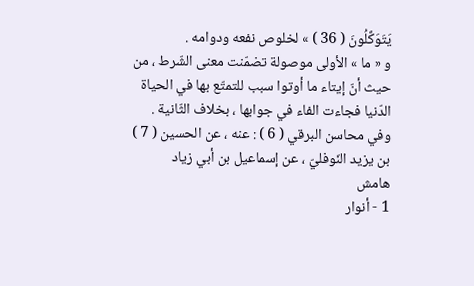يَتَوَكَّلُونَ ( 36 ) » لخلوص نفعه ودوامه .
و « ما » الأولى موصولة تضمّنت معنى الشّرط ، من حيث أنّ إيتاء ما أوتوا سبب للتمتّع بها في الحياة الدّنيا فجاءت الفاء في جوابها ، بخلاف الثّانية .
وفي محاسن البرقي ( 6 ) : عنه ، عن الحسين ( 7 ) بن يزيد النّوفليّ ، عن إسماعيل بن أبي زياد
هامش
1 - أنوار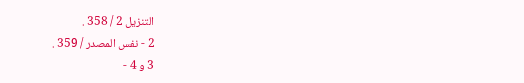التنزيل 2 / 358 .
2 - نفس المصدر / 359 .
3 و 4 -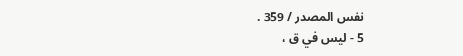نفس المصدر / 359 .
5 - ليس في ق ،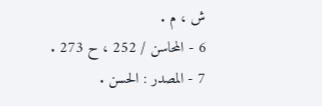ش ، م .
6 - المحاسن / 252 ، ح 273 .
7 - المصدر : الحسن .